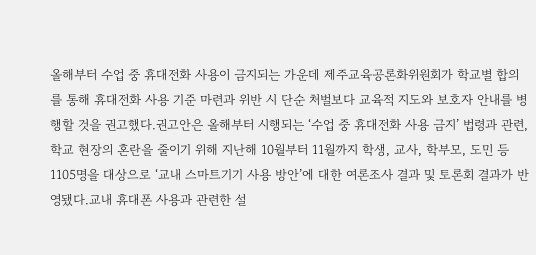올해부터 수업 중 휴대전화 사용이 금지되는 가운데 제주교육공론화위원회가 학교별 합의를 통해 휴대전화 사용 기준 마련과 위반 시 단순 처벌보다 교육적 지도와 보호자 안내를 병행할 것을 권고했다.권고안은 올해부터 시행되는 ‘수업 중 휴대전화 사용 금지’ 법령과 관련, 학교 현장의 혼란을 줄이기 위해 지난해 10월부터 11월까지 학생, 교사, 학부모, 도민 등 1105명을 대상으로 ‘교내 스마트기기 사용 방안’에 대한 여론조사 결과 및 토론회 결과가 반영됐다.교내 휴대폰 사용과 관련한 설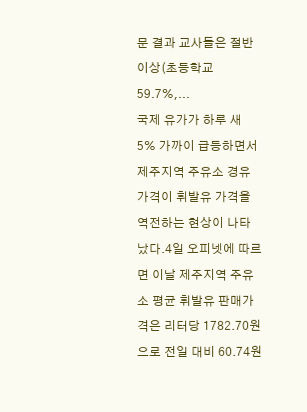문 결과 교사들은 절반 이상(초등학교 59.7%,...
국제 유가가 하루 새 5% 가까이 급등하면서 제주지역 주유소 경유 가격이 휘발유 가격을 역전하는 현상이 나타났다.4일 오피넷에 따르면 이날 제주지역 주유소 평균 휘발유 판매가격은 리터당 1782.70원으로 전일 대비 60.74원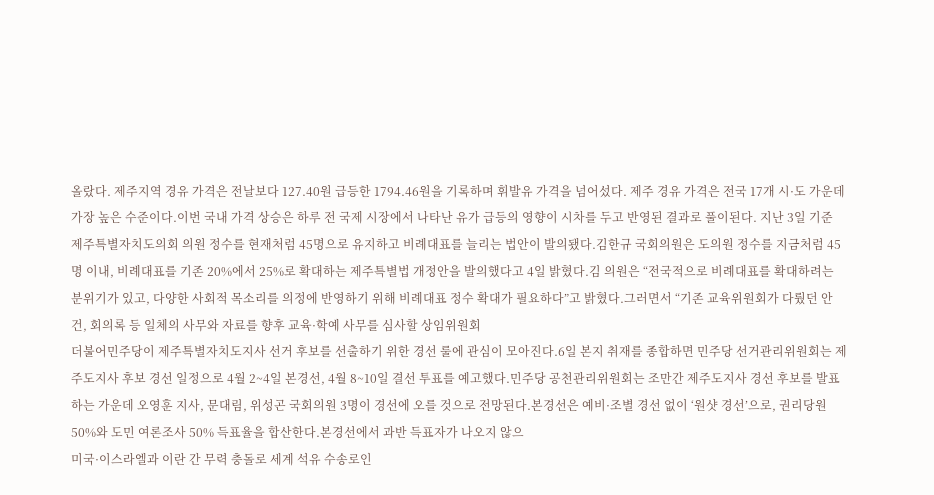올랐다. 제주지역 경유 가격은 전날보다 127.40원 급등한 1794.46원을 기록하며 휘발유 가격을 넘어섰다. 제주 경유 가격은 전국 17개 시·도 가운데 가장 높은 수준이다.이번 국내 가격 상승은 하루 전 국제 시장에서 나타난 유가 급등의 영향이 시차를 두고 반영된 결과로 풀이된다. 지난 3일 기준
제주특별자치도의회 의원 정수를 현재처럼 45명으로 유지하고 비례대표를 늘리는 법안이 발의됐다.김한규 국회의원은 도의원 정수를 지금처럼 45명 이내, 비례대표를 기존 20%에서 25%로 확대하는 제주특별법 개정안을 발의했다고 4일 밝혔다.김 의원은 “전국적으로 비례대표를 확대하려는 분위기가 있고, 다양한 사회적 목소리를 의정에 반영하기 위해 비례대표 정수 확대가 필요하다”고 밝혔다.그러면서 “기존 교육위원회가 다뤘던 안건, 회의록 등 일체의 사무와 자료를 향후 교육·학예 사무를 심사할 상임위원회
더불어민주당이 제주특별자치도지사 선거 후보를 선출하기 위한 경선 룰에 관심이 모아진다.6일 본지 취재를 종합하면 민주당 선거관리위원회는 제주도지사 후보 경선 일정으로 4월 2~4일 본경선, 4월 8~10일 결선 투표를 예고했다.민주당 공천관리위원회는 조만간 제주도지사 경선 후보를 발표하는 가운데 오영훈 지사, 문대림, 위성곤 국회의원 3명이 경선에 오를 것으로 전망된다.본경선은 예비·조별 경선 없이 ‘원샷 경선’으로, 권리당원 50%와 도민 여론조사 50% 득표율을 합산한다.본경선에서 과반 득표자가 나오지 않으
미국·이스라엘과 이란 간 무력 충돌로 세계 석유 수송로인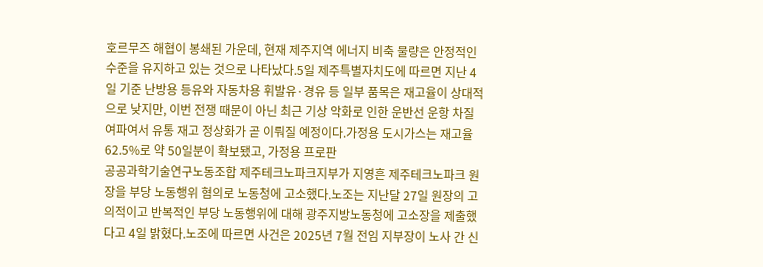호르무즈 해협이 봉쇄된 가운데, 현재 제주지역 에너지 비축 물량은 안정적인 수준을 유지하고 있는 것으로 나타났다.5일 제주특별자치도에 따르면 지난 4일 기준 난방용 등유와 자동차용 휘발유·경유 등 일부 품목은 재고율이 상대적으로 낮지만, 이번 전쟁 때문이 아닌 최근 기상 악화로 인한 운반선 운항 차질 여파여서 유통 재고 정상화가 곧 이뤄질 예정이다.가정용 도시가스는 재고율 62.5%로 약 50일분이 확보됐고, 가정용 프로판
공공과학기술연구노동조합 제주테크노파크지부가 지영흔 제주테크노파크 원장을 부당 노동행위 혐의로 노동청에 고소했다.노조는 지난달 27일 원장의 고의적이고 반복적인 부당 노동행위에 대해 광주지방노동청에 고소장을 제출했다고 4일 밝혔다.노조에 따르면 사건은 2025년 7월 전임 지부장이 노사 간 신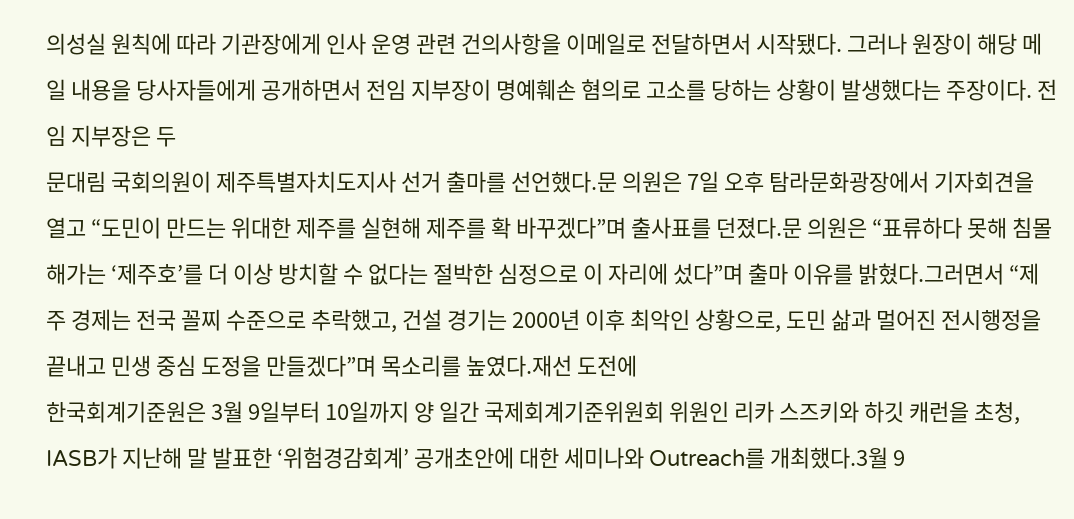의성실 원칙에 따라 기관장에게 인사 운영 관련 건의사항을 이메일로 전달하면서 시작됐다. 그러나 원장이 해당 메일 내용을 당사자들에게 공개하면서 전임 지부장이 명예훼손 혐의로 고소를 당하는 상황이 발생했다는 주장이다. 전임 지부장은 두
문대림 국회의원이 제주특별자치도지사 선거 출마를 선언했다.문 의원은 7일 오후 탐라문화광장에서 기자회견을 열고 “도민이 만드는 위대한 제주를 실현해 제주를 확 바꾸겠다”며 출사표를 던졌다.문 의원은 “표류하다 못해 침몰해가는 ‘제주호’를 더 이상 방치할 수 없다는 절박한 심정으로 이 자리에 섰다”며 출마 이유를 밝혔다.그러면서 “제주 경제는 전국 꼴찌 수준으로 추락했고, 건설 경기는 2000년 이후 최악인 상황으로, 도민 삶과 멀어진 전시행정을 끝내고 민생 중심 도정을 만들겠다”며 목소리를 높였다.재선 도전에
한국회계기준원은 3월 9일부터 10일까지 양 일간 국제회계기준위원회 위원인 리카 스즈키와 하깃 캐런을 초청, IASB가 지난해 말 발표한 ‘위험경감회계’ 공개초안에 대한 세미나와 Outreach를 개최했다.3월 9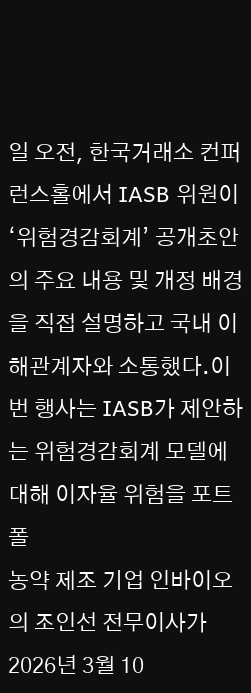일 오전, 한국거래소 컨퍼런스홀에서 IASB 위원이 ‘위험경감회계’ 공개초안의 주요 내용 및 개정 배경을 직접 설명하고 국내 이해관계자와 소통했다.이번 행사는 IASB가 제안하는 위험경감회계 모델에 대해 이자율 위험을 포트폴
농약 제조 기업 인바이오의 조인선 전무이사가 2026년 3월 10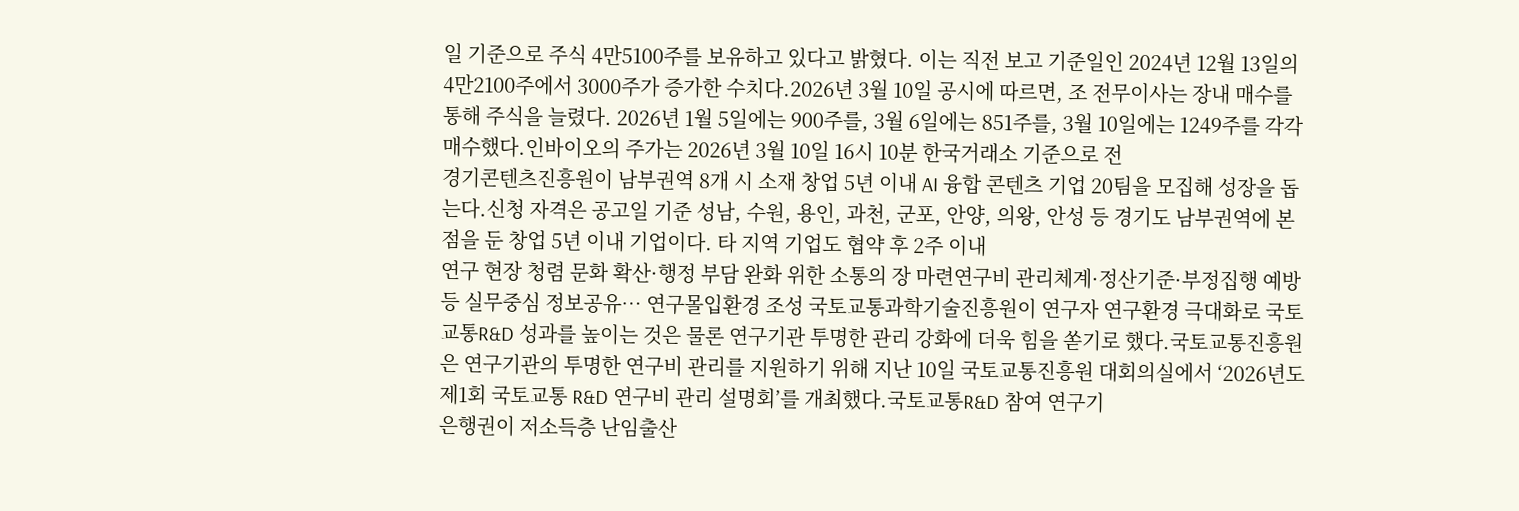일 기준으로 주식 4만5100주를 보유하고 있다고 밝혔다. 이는 직전 보고 기준일인 2024년 12월 13일의 4만2100주에서 3000주가 증가한 수치다.2026년 3월 10일 공시에 따르면, 조 전무이사는 장내 매수를 통해 주식을 늘렸다. 2026년 1월 5일에는 900주를, 3월 6일에는 851주를, 3월 10일에는 1249주를 각각 매수했다.인바이오의 주가는 2026년 3월 10일 16시 10분 한국거래소 기준으로 전
경기콘텐츠진흥원이 남부권역 8개 시 소재 창업 5년 이내 AI 융합 콘텐츠 기업 20팀을 모집해 성장을 돕는다.신청 자격은 공고일 기준 성남, 수원, 용인, 과천, 군포, 안양, 의왕, 안성 등 경기도 남부권역에 본점을 둔 창업 5년 이내 기업이다. 타 지역 기업도 협약 후 2주 이내
연구 현장 청렴 문화 확산·행정 부담 완화 위한 소통의 장 마련연구비 관리체계·정산기준·부정집행 예방 등 실무중심 정보공유… 연구몰입환경 조성 국토교통과학기술진흥원이 연구자 연구환경 극대화로 국토교통R&D 성과를 높이는 것은 물론 연구기관 투명한 관리 강화에 더욱 힘을 쏟기로 했다.국토교통진흥원은 연구기관의 투명한 연구비 관리를 지원하기 위해 지난 10일 국토교통진흥원 대회의실에서 ‘2026년도 제1회 국토교통 R&D 연구비 관리 설명회’를 개최했다.국토교통R&D 참여 연구기
은행권이 저소득층 난임출산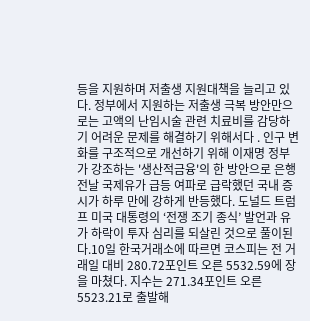등을 지원하며 저출생 지원대책을 늘리고 있다. 정부에서 지원하는 저출생 극복 방안만으로는 고액의 난임시술 관련 치료비를 감당하기 어려운 문제를 해결하기 위해서다 . 인구 변화를 구조적으로 개선하기 위해 이재명 정부가 강조하는 '생산적금융'의 한 방안으로 은행
전날 국제유가 급등 여파로 급락했던 국내 증시가 하루 만에 강하게 반등했다. 도널드 트럼프 미국 대통령의 ‘전쟁 조기 종식’ 발언과 유가 하락이 투자 심리를 되살린 것으로 풀이된다.10일 한국거래소에 따르면 코스피는 전 거래일 대비 280.72포인트 오른 5532.59에 장을 마쳤다. 지수는 271.34포인트 오른 5523.21로 출발해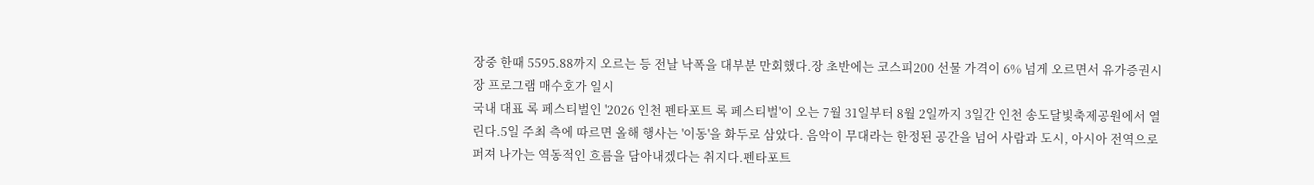장중 한때 5595.88까지 오르는 등 전날 낙폭을 대부분 만회했다.장 초반에는 코스피200 선물 가격이 6% 넘게 오르면서 유가증권시장 프로그램 매수호가 일시
국내 대표 록 페스티벌인 '2026 인천 펜타포트 록 페스티벌'이 오는 7월 31일부터 8월 2일까지 3일간 인천 송도달빛축제공원에서 열린다.5일 주최 측에 따르면 올해 행사는 '이동'을 화두로 삼았다. 음악이 무대라는 한정된 공간을 넘어 사람과 도시, 아시아 전역으로 퍼져 나가는 역동적인 흐름을 담아내겠다는 취지다.펜타포트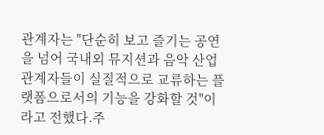관계자는 "단순히 보고 즐기는 공연을 넘어 국내외 뮤지션과 음악 산업 관계자들이 실질적으로 교류하는 플랫폼으로서의 기능을 강화할 것"이라고 전했다.주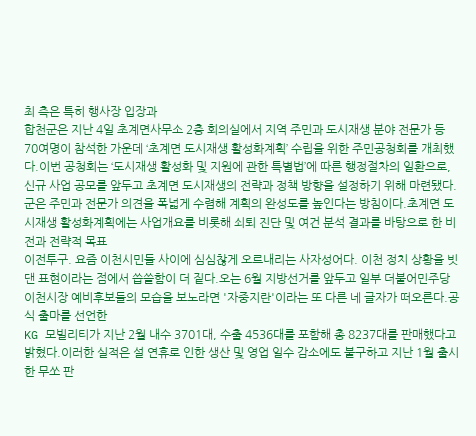최 측은 특히 행사장 입장과
합천군은 지난 4일 초계면사무소 2층 회의실에서 지역 주민과 도시재생 분야 전문가 등 70여명이 참석한 가운데 ‘초계면 도시재생 활성화계획’ 수립을 위한 주민공청회를 개최했다.이번 공청회는 ‘도시재생 활성화 및 지원에 관한 특별법’에 따른 행정절차의 일환으로, 신규 사업 공모를 앞두고 초계면 도시재생의 전략과 정책 방향을 설정하기 위해 마련됐다. 군은 주민과 전문가 의견을 폭넓게 수렴해 계획의 완성도를 높인다는 방침이다.초계면 도시재생 활성화계획에는 사업개요를 비롯해 쇠퇴 진단 및 여건 분석 결과를 바탕으로 한 비전과 전략적 목표
이전투구. 요즘 이천시민들 사이에 심심찮게 오르내리는 사자성어다. 이천 정치 상황을 빗댄 표현이라는 점에서 씁쓸함이 더 짙다.오는 6월 지방선거를 앞두고 일부 더불어민주당 이천시장 예비후보들의 모습을 보노라면 '자중지란'이라는 또 다른 네 글자가 떠오른다.공식 출마를 선언한
KG 모빌리티가 지난 2월 내수 3701대, 수출 4536대를 포함해 총 8237대를 판매했다고 밝혔다.이러한 실적은 설 연휴로 인한 생산 및 영업 일수 감소에도 불구하고 지난 1월 출시한 무쏘 판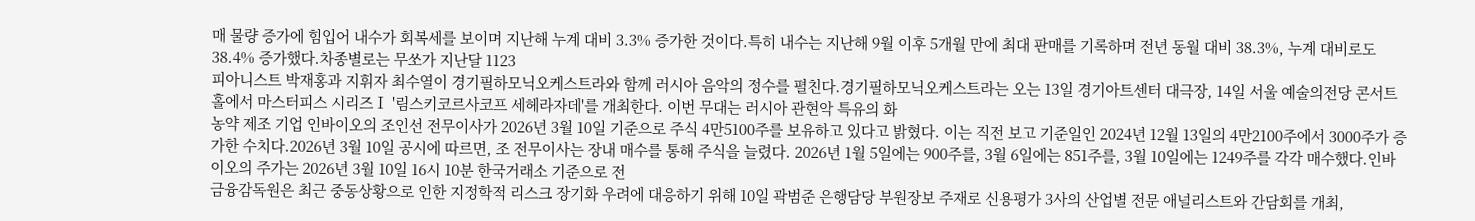매 물량 증가에 힘입어 내수가 회복세를 보이며 지난해 누계 대비 3.3% 증가한 것이다.특히 내수는 지난해 9월 이후 5개월 만에 최대 판매를 기록하며 전년 동월 대비 38.3%, 누계 대비로도 38.4% 증가했다.차종별로는 무쏘가 지난달 1123
피아니스트 박재홍과 지휘자 최수열이 경기필하모닉오케스트라와 함께 러시아 음악의 정수를 펼친다.경기필하모닉오케스트라는 오는 13일 경기아트센터 대극장, 14일 서울 예술의전당 콘서트홀에서 마스터피스 시리즈Ⅰ '림스키코르사코프 세헤라자데'를 개최한다. 이번 무대는 러시아 관현악 특유의 화
농약 제조 기업 인바이오의 조인선 전무이사가 2026년 3월 10일 기준으로 주식 4만5100주를 보유하고 있다고 밝혔다. 이는 직전 보고 기준일인 2024년 12월 13일의 4만2100주에서 3000주가 증가한 수치다.2026년 3월 10일 공시에 따르면, 조 전무이사는 장내 매수를 통해 주식을 늘렸다. 2026년 1월 5일에는 900주를, 3월 6일에는 851주를, 3월 10일에는 1249주를 각각 매수했다.인바이오의 주가는 2026년 3월 10일 16시 10분 한국거래소 기준으로 전
금융감독원은 최근 중동상황으로 인한 지정학적 리스크 장기화 우려에 대응하기 위해 10일 곽범준 은행담당 부원장보 주재로 신용평가 3사의 산업별 전문 애널리스트와 간담회를 개최,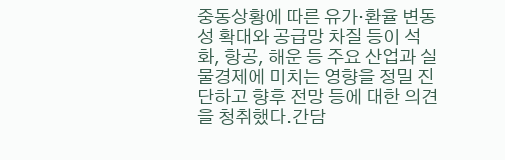중동상황에 따른 유가·환율 변동성 확대와 공급망 차질 등이 석화, 항공, 해운 등 주요 산업과 실물경제에 미치는 영향을 정밀 진단하고 향후 전망 등에 대한 의견을 청취했다.간담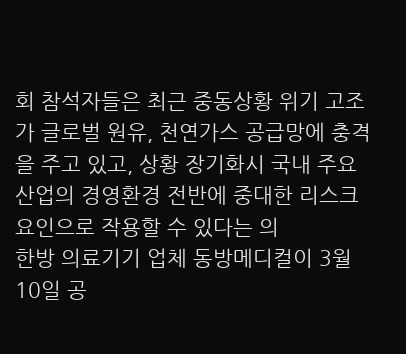회 참석자들은 최근 중동상황 위기 고조가 글로벌 원유, 천연가스 공급망에 충격을 주고 있고, 상황 장기화시 국내 주요 산업의 경영환경 전반에 중대한 리스크 요인으로 작용할 수 있다는 의
한방 의료기기 업체 동방메디컬이 3월 10일 공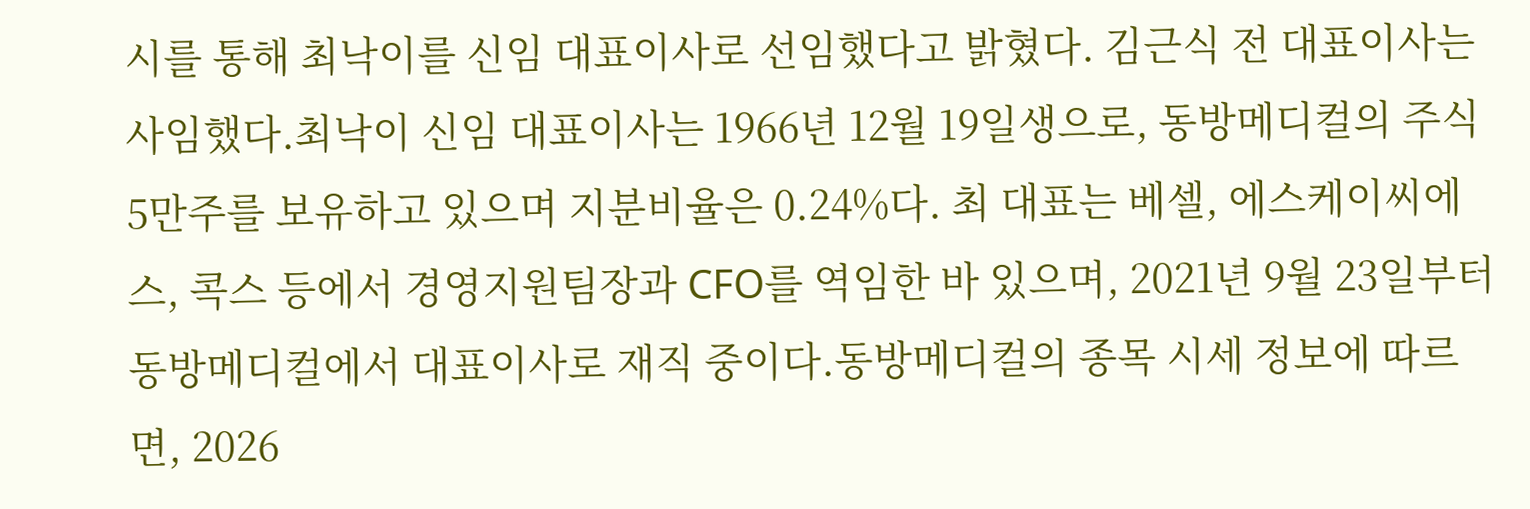시를 통해 최낙이를 신임 대표이사로 선임했다고 밝혔다. 김근식 전 대표이사는 사임했다.최낙이 신임 대표이사는 1966년 12월 19일생으로, 동방메디컬의 주식 5만주를 보유하고 있으며 지분비율은 0.24%다. 최 대표는 베셀, 에스케이씨에스, 콕스 등에서 경영지원팀장과 CFO를 역임한 바 있으며, 2021년 9월 23일부터 동방메디컬에서 대표이사로 재직 중이다.동방메디컬의 종목 시세 정보에 따르면, 2026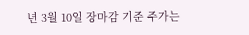년 3월 10일 장마감 기준 주가는